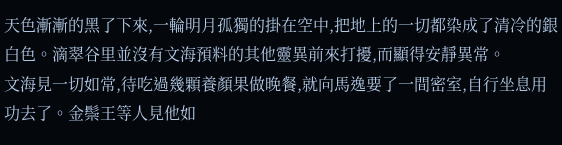天色漸漸的黑了下來,一輪明月孤獨的掛在空中,把地上的一切都染成了清冷的銀白色。滴翠谷里並沒有文海預料的其他靈異前來打擾,而顯得安靜異常。
文海見一切如常,待吃過幾顆養顏果做晚餐,就向馬逸要了一間密室,自行坐息用功去了。金鬃王等人見他如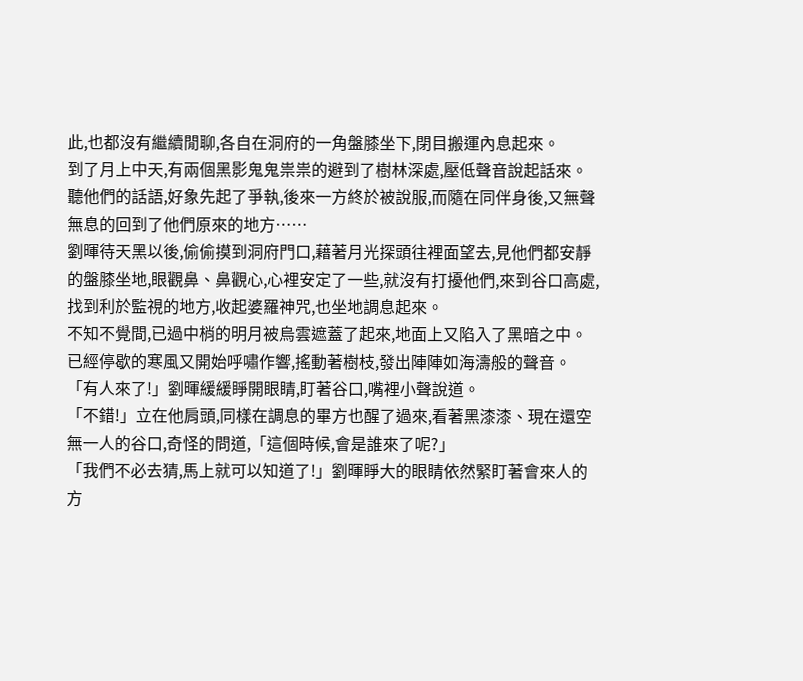此,也都沒有繼續閒聊,各自在洞府的一角盤膝坐下,閉目搬運內息起來。
到了月上中天,有兩個黑影鬼鬼祟祟的避到了樹林深處,壓低聲音說起話來。聽他們的話語,好象先起了爭執,後來一方終於被說服,而隨在同伴身後,又無聲無息的回到了他們原來的地方……
劉暉待天黑以後,偷偷摸到洞府門口,藉著月光探頭往裡面望去,見他們都安靜的盤膝坐地,眼觀鼻、鼻觀心,心裡安定了一些,就沒有打擾他們,來到谷口高處,找到利於監視的地方,收起婆羅神咒,也坐地調息起來。
不知不覺間,已過中梢的明月被烏雲遮蓋了起來,地面上又陷入了黑暗之中。已經停歇的寒風又開始呼嘯作響,搖動著樹枝,發出陣陣如海濤般的聲音。
「有人來了!」劉暉緩緩睜開眼睛,盯著谷口,嘴裡小聲說道。
「不錯!」立在他肩頭,同樣在調息的畢方也醒了過來,看著黑漆漆、現在還空無一人的谷口,奇怪的問道,「這個時候,會是誰來了呢?」
「我們不必去猜,馬上就可以知道了!」劉暉睜大的眼睛依然緊盯著會來人的方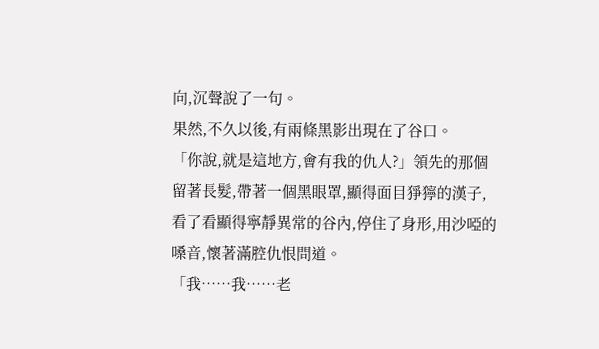向,沉聲說了一句。
果然,不久以後,有兩條黑影出現在了谷口。
「你說,就是這地方,會有我的仇人?」領先的那個留著長髮,帶著一個黑眼罩,顯得面目猙獰的漢子,看了看顯得寧靜異常的谷內,停住了身形,用沙啞的嗓音,懷著滿腔仇恨問道。
「我……我……老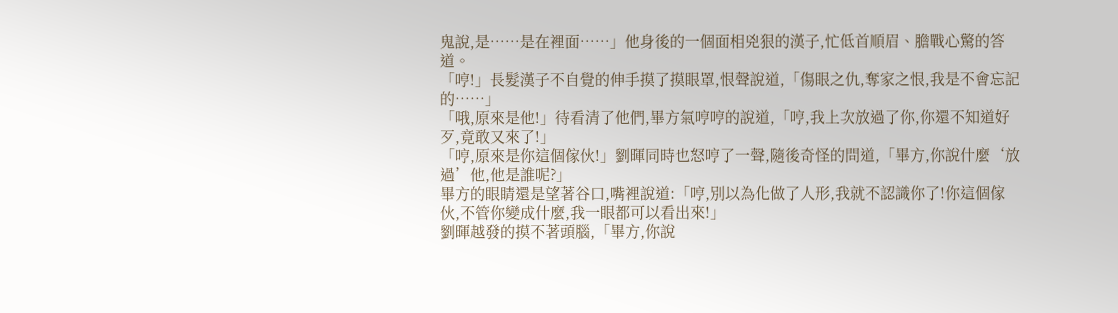鬼說,是……是在裡面……」他身後的一個面相兇狠的漢子,忙低首順眉、膽戰心驚的答道。
「哼!」長髮漢子不自覺的伸手摸了摸眼罩,恨聲說道,「傷眼之仇,奪家之恨,我是不會忘記的……」
「哦,原來是他!」待看清了他們,畢方氣哼哼的說道,「哼,我上次放過了你,你還不知道好歹,竟敢又來了!」
「哼,原來是你這個傢伙!」劉暉同時也怒哼了一聲,隨後奇怪的問道,「畢方,你說什麼‘放過’他,他是誰呢?」
畢方的眼睛還是望著谷口,嘴裡說道:「哼,別以為化做了人形,我就不認識你了!你這個傢伙,不管你變成什麼,我一眼都可以看出來!」
劉暉越發的摸不著頭腦,「畢方,你說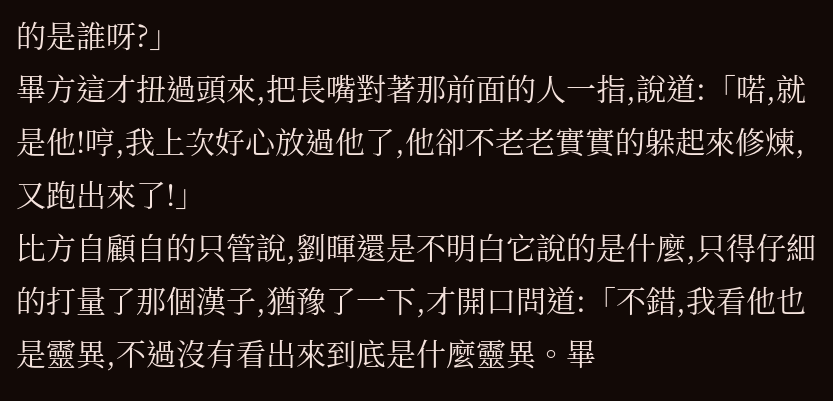的是誰呀?」
畢方這才扭過頭來,把長嘴對著那前面的人一指,說道:「喏,就是他!哼,我上次好心放過他了,他卻不老老實實的躲起來修煉,又跑出來了!」
比方自顧自的只管說,劉暉還是不明白它說的是什麼,只得仔細的打量了那個漢子,猶豫了一下,才開口問道:「不錯,我看他也是靈異,不過沒有看出來到底是什麼靈異。畢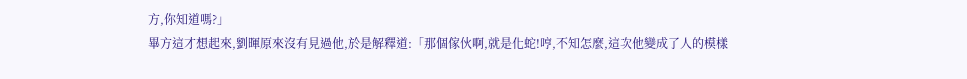方,你知道嗎?」
畢方這才想起來,劉暉原來沒有見過他,於是解釋道:「那個傢伙啊,就是化蛇!哼,不知怎麼,這次他變成了人的模樣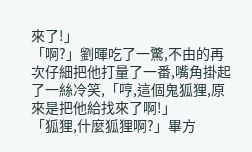來了!」
「啊?」劉暉吃了一驚,不由的再次仔細把他打量了一番,嘴角掛起了一絲冷笑,「哼,這個鬼狐狸,原來是把他給找來了啊!」
「狐狸,什麼狐狸啊?」畢方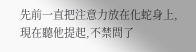先前一直把注意力放在化蛇身上,現在聽他提起,不禁問了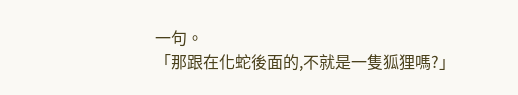一句。
「那跟在化蛇後面的,不就是一隻狐狸嗎?」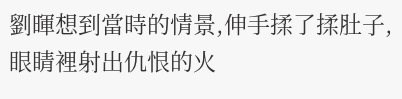劉暉想到當時的情景,伸手揉了揉肚子,眼睛裡射出仇恨的火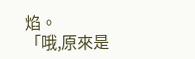焰。
「哦,原來是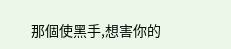那個使黑手,想害你的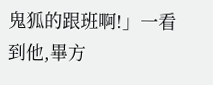鬼狐的跟班啊!」一看到他,畢方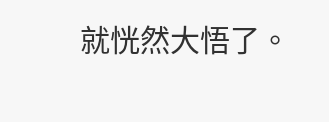就恍然大悟了。